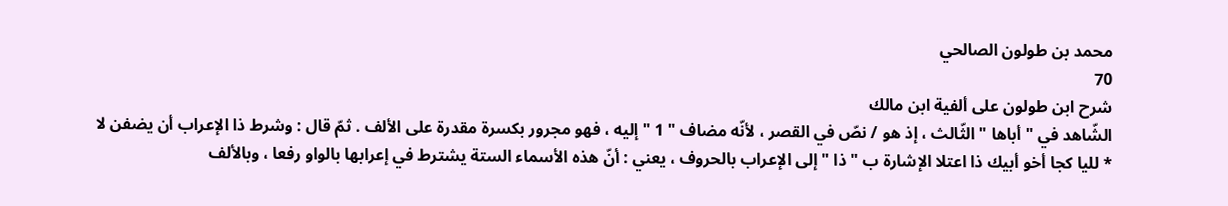محمد بن طولون الصالحي
70
شرح ابن طولون على ألفية ابن مالك
الشّاهد في " أباها " الثّالث ، إذ هو / نصّ في القصر ، لأنّه مضاف " 1 " إليه ، فهو مجرور بكسرة مقدرة على الألف . ثمّ قال : وشرط ذا الإعراب أن يضفن لا * لليا كجا أخو أبيك ذا اعتلا الإشارة ب " ذا " إلى الإعراب بالحروف ، يعني : أنّ هذه الأسماء الستة يشترط في إعرابها بالواو رفعا ، وبالألف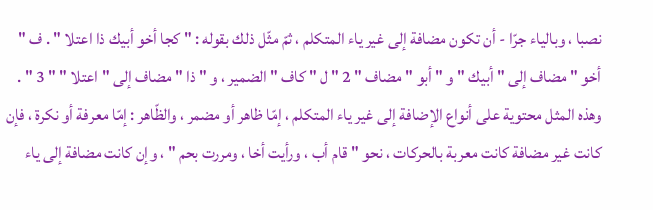نصبا ، وبالياء جرّا - أن تكون مضافة إلى غير ياء المتكلم ، ثمّ مثّل ذلك بقوله : " كجا أخو أبيك ذا اعتلا " . ف " أخو " مضاف إلى " أبيك " و " أبو " مضاف " 2 " ل " كاف " الضمير ، و " ذا " مضاف إلى " اعتلا " " 3 " . وهذه المثل محتوية على أنواع الإضافة إلى غير ياء المتكلم ، إمّا ظاهر أو مضمر ، والظّاهر : إمّا معرفة أو نكرة ، فإن كانت غير مضافة كانت معربة بالحركات ، نحو " قام أب ، ورأيت أخا ، ومررت بحم " ، وإن كانت مضافة إلى ياء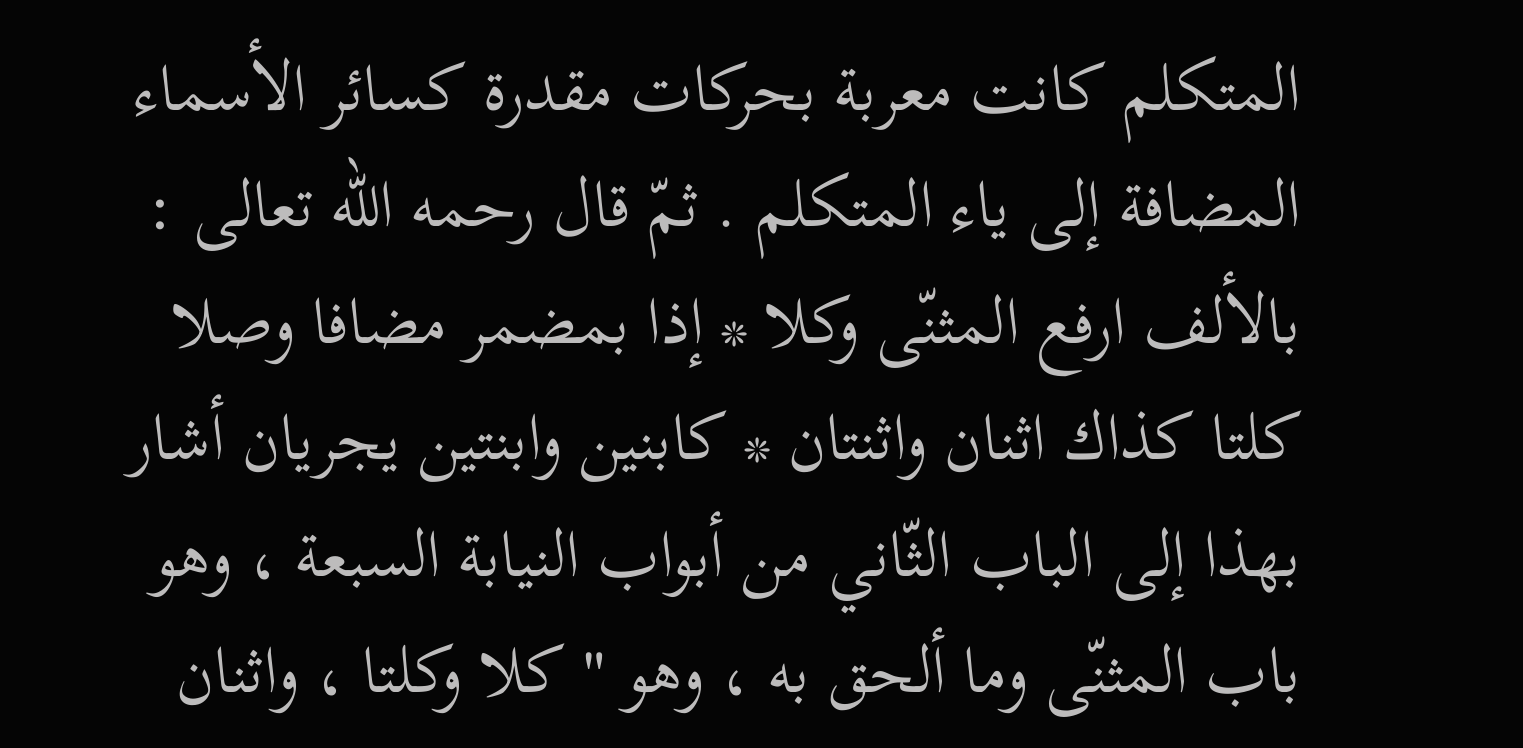المتكلم كانت معربة بحركات مقدرة كسائر الأسماء المضافة إلى ياء المتكلم . ثمّ قال رحمه اللّه تعالى : بالألف ارفع المثنّى وكلا * إذا بمضمر مضافا وصلا كلتا كذاك اثنان واثنتان * كابنين وابنتين يجريان أشار بهذا إلى الباب الثّاني من أبواب النيابة السبعة ، وهو باب المثنّى وما ألحق به ، وهو " كلا وكلتا ، واثنان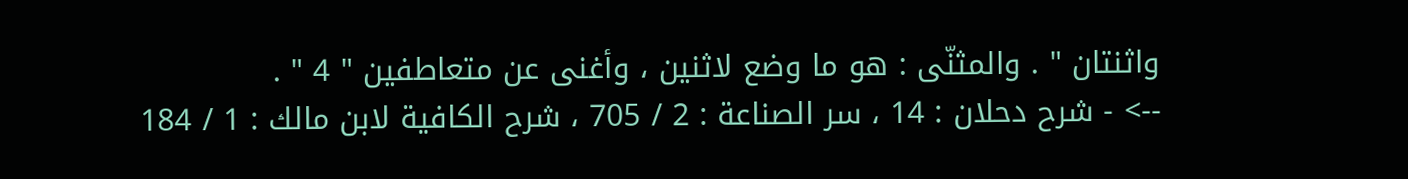واثنتان " . والمثنّى : هو ما وضع لاثنين ، وأغنى عن متعاطفين " 4 " .
--> - شرح دحلان : 14 ، سر الصناعة : 2 / 705 ، شرح الكافية لابن مالك : 1 / 184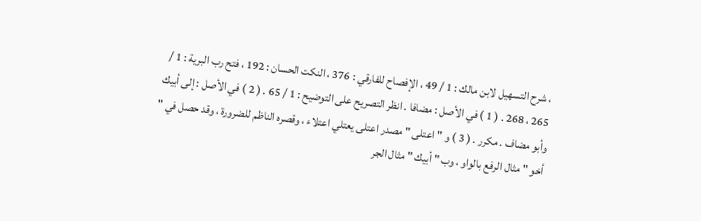، شرح التسهيل لابن مالك : 1 / 49 ، الإفصاح للفارقي : 376 ، النكت الحسان : 192 ، فتح رب البرية : 1 / 265 ، 268 . ( 1 ) في الأصل : مضافا . انظر التصريح على التوضيح : 1 / 65 . ( 2 ) في الأصل : إلى أبيك وأبو مضاف . مكرر . ( 3 ) و " اعتلى " مصدر اعتلى يعتلي اعتلاء ، وقصره الناظم للضرورة ، وقد حصل في " أخو " مثال الرفع بالواو ، وب " أبيك " مثال الجر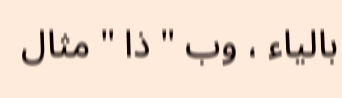بالياء ، وب " ذا " مثال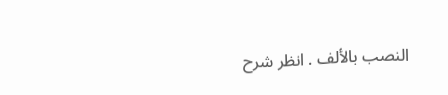النصب بالألف . انظر شرح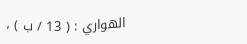الهواري : ( 13 / ب ) ،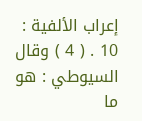إعراب الألفية : 10 . ( 4 ) وقال السيوطي : هو ما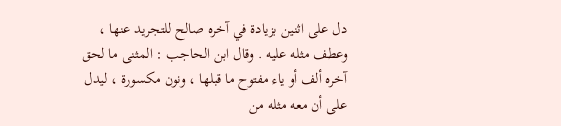دل على اثنين بزيادة في آخره صالح للتجريد عنها ، وعطف مثله عليه . وقال ابن الحاجب : المثنى ما لحق آخره ألف أو ياء مفتوح ما قبلها ، ونون مكسورة ، ليدل على أن معه مثله من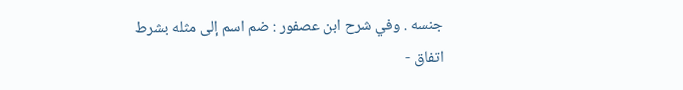جنسه . وفي شرح ابن عصفور : ضم اسم إلى مثله بشرط اتفاق -